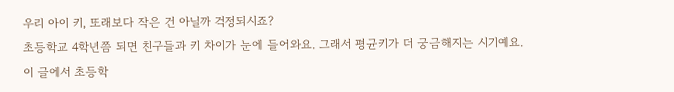우리 아이 키, 또래보다 작은 건 아닐까 걱정되시죠?
초등학교 4학년쯤 되면 친구들과 키 차이가 눈에 들어와요. 그래서 평균키가 더 궁금해지는 시기예요.
이 글에서 초등학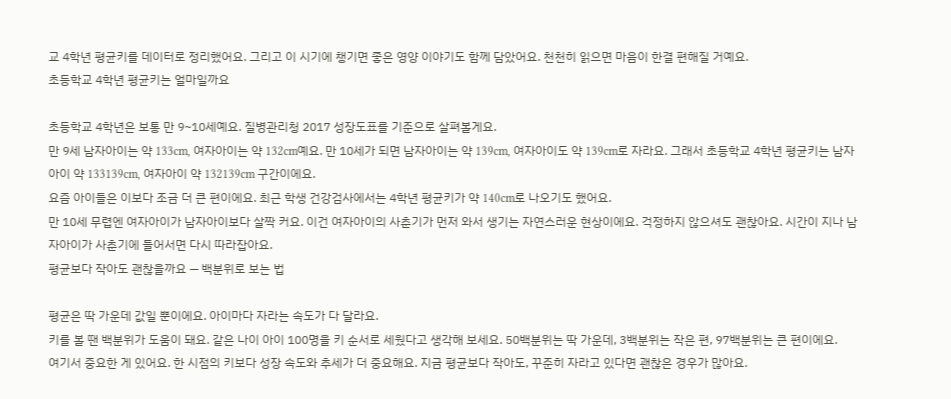교 4학년 평균키를 데이터로 정리했어요. 그리고 이 시기에 챙기면 좋은 영양 이야기도 함께 담았어요. 천천히 읽으면 마음이 한결 편해질 거예요.
초등학교 4학년 평균키는 얼마일까요

초등학교 4학년은 보통 만 9~10세예요. 질병관리청 2017 성장도표를 기준으로 살펴볼게요.
만 9세 남자아이는 약 133cm, 여자아이는 약 132cm예요. 만 10세가 되면 남자아이는 약 139cm, 여자아이도 약 139cm로 자라요. 그래서 초등학교 4학년 평균키는 남자아이 약 133139cm, 여자아이 약 132139cm 구간이에요.
요즘 아이들은 이보다 조금 더 큰 편이에요. 최근 학생 건강검사에서는 4학년 평균키가 약 140cm로 나오기도 했어요.
만 10세 무렵엔 여자아이가 남자아이보다 살짝 커요. 이건 여자아이의 사춘기가 먼저 와서 생기는 자연스러운 현상이에요. 걱정하지 않으셔도 괜찮아요. 시간이 지나 남자아이가 사춘기에 들어서면 다시 따라잡아요.
평균보다 작아도 괜찮을까요 — 백분위로 보는 법

평균은 딱 가운데 값일 뿐이에요. 아이마다 자라는 속도가 다 달라요.
키를 볼 땐 백분위가 도움이 돼요. 같은 나이 아이 100명을 키 순서로 세웠다고 생각해 보세요. 50백분위는 딱 가운데, 3백분위는 작은 편, 97백분위는 큰 편이에요.
여기서 중요한 게 있어요. 한 시점의 키보다 성장 속도와 추세가 더 중요해요. 지금 평균보다 작아도, 꾸준히 자라고 있다면 괜찮은 경우가 많아요.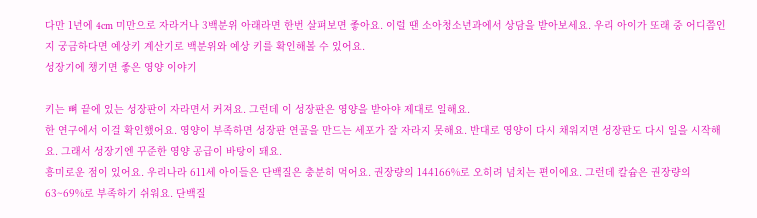다만 1년에 4cm 미만으로 자라거나 3백분위 아래라면 한번 살펴보면 좋아요. 이럴 땐 소아청소년과에서 상담을 받아보세요. 우리 아이가 또래 중 어디쯤인지 궁금하다면 예상키 계산기로 백분위와 예상 키를 확인해볼 수 있어요.
성장기에 챙기면 좋은 영양 이야기

키는 뼈 끝에 있는 성장판이 자라면서 커져요. 그런데 이 성장판은 영양을 받아야 제대로 일해요.
한 연구에서 이걸 확인했어요. 영양이 부족하면 성장판 연골을 만드는 세포가 잘 자라지 못해요. 반대로 영양이 다시 채워지면 성장판도 다시 일을 시작해요. 그래서 성장기엔 꾸준한 영양 공급이 바탕이 돼요.
흥미로운 점이 있어요. 우리나라 611세 아이들은 단백질은 충분히 먹어요. 권장량의 144166%로 오히려 넘치는 편이에요. 그런데 칼슘은 권장량의 63~69%로 부족하기 쉬워요. 단백질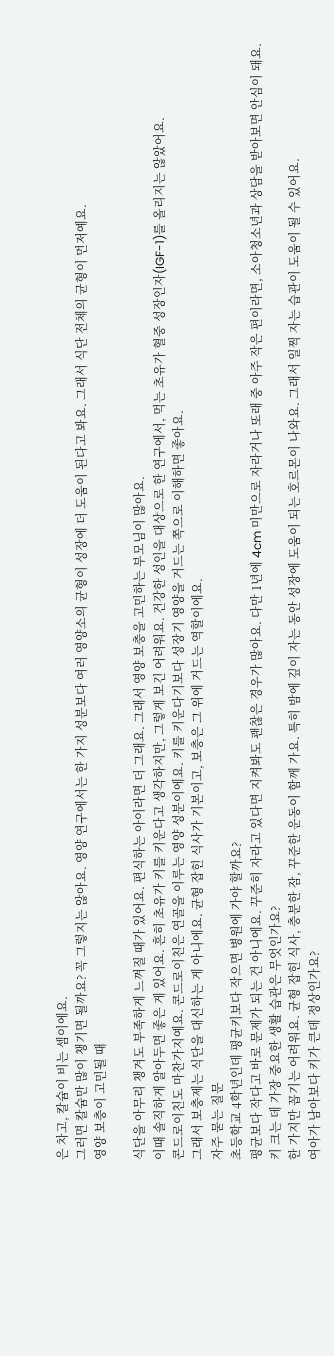은 차고, 칼슘이 비는 셈이에요.
그러면 칼슘만 많이 챙기면 될까요? 꼭 그렇지는 않아요. 영양 연구에서는 한 가지 성분보다 여러 영양소의 균형이 성장에 더 도움이 된다고 봐요. 그래서 식단 전체의 균형이 먼저예요.
영양 보충이 고민될 때

식단을 아무리 챙겨도 부족하게 느껴질 때가 있어요. 편식하는 아이라면 더 그래요. 그래서 영양 보충을 고민하는 부모님이 많아요.
이때 솔직하게 알아두면 좋은 게 있어요. 흔히 초유가 키를 키운다고 생각하지만, 그렇게 보긴 어려워요. 건강한 성인을 대상으로 한 연구에서, 먹는 초유가 혈중 성장인자(IGF-1)를 올리지는 않았어요.
콘드로이친도 마찬가지예요. 콘드로이친은 연골을 이루는 영양 성분이에요. 키를 키운다기보다 성장기 영양을 거드는 쪽으로 이해하면 좋아요.
그래서 보충제는 식단을 대신하는 게 아니에요. 균형 잡힌 식사가 기본이고, 보충은 그 위에 거드는 역할이에요.
자주 묻는 질문
초등학교 4학년인데 평균키보다 작으면 병원에 가야 할까요?
평균보다 작다고 바로 문제가 되는 건 아니에요. 꾸준히 자라고 있다면 지켜봐도 괜찮은 경우가 많아요. 다만 1년에 4cm 미만으로 자라거나 또래 중 아주 작은 편이라면, 소아청소년과 상담을 받아보면 안심이 돼요.
키 크는 데 가장 중요한 생활 습관은 무엇인가요?
한 가지만 꼽기는 어려워요. 균형 잡힌 식사, 충분한 잠, 꾸준한 운동이 함께 가요. 특히 밤에 깊이 자는 동안 성장에 도움이 되는 호르몬이 나와요. 그래서 일찍 자는 습관이 도움이 될 수 있어요.
여아가 남아보다 키가 큰데 정상인가요?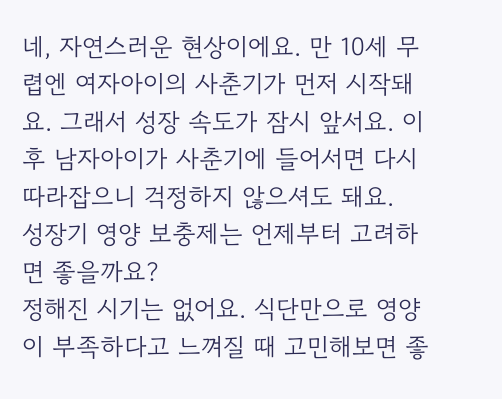네, 자연스러운 현상이에요. 만 10세 무렵엔 여자아이의 사춘기가 먼저 시작돼요. 그래서 성장 속도가 잠시 앞서요. 이후 남자아이가 사춘기에 들어서면 다시 따라잡으니 걱정하지 않으셔도 돼요.
성장기 영양 보충제는 언제부터 고려하면 좋을까요?
정해진 시기는 없어요. 식단만으로 영양이 부족하다고 느껴질 때 고민해보면 좋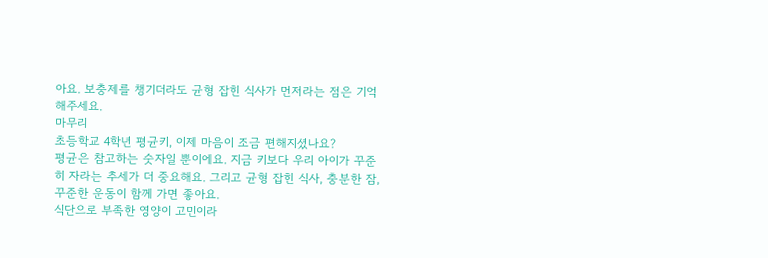아요. 보충제를 챙기더라도 균형 잡힌 식사가 먼저라는 점은 기억해주세요.
마무리
초등학교 4학년 평균키, 이제 마음이 조금 편해지셨나요?
평균은 참고하는 숫자일 뿐이에요. 지금 키보다 우리 아이가 꾸준히 자라는 추세가 더 중요해요. 그리고 균형 잡힌 식사, 충분한 잠, 꾸준한 운동이 함께 가면 좋아요.
식단으로 부족한 영양이 고민이라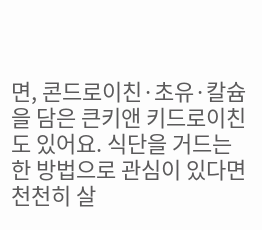면, 콘드로이친·초유·칼슘을 담은 큰키앤 키드로이친도 있어요. 식단을 거드는 한 방법으로 관심이 있다면 천천히 살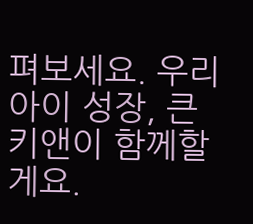펴보세요. 우리 아이 성장, 큰키앤이 함께할게요.